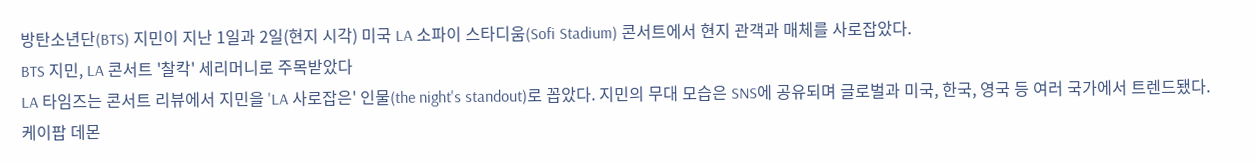방탄소년단(BTS) 지민이 지난 1일과 2일(현지 시각) 미국 LA 소파이 스타디움(Sofi Stadium) 콘서트에서 현지 관객과 매체를 사로잡았다.
BTS 지민, LA 콘서트 '찰칵' 세리머니로 주목받았다
LA 타임즈는 콘서트 리뷰에서 지민을 'LA 사로잡은' 인물(the night's standout)로 꼽았다. 지민의 무대 모습은 SNS에 공유되며 글로벌과 미국, 한국, 영국 등 여러 국가에서 트렌드됐다.
케이팝 데몬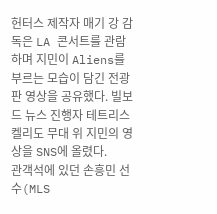헌터스 제작자 매기 강 감독은 LA 콘서트를 관람하며 지민이 Aliens를 부르는 모습이 담긴 전광판 영상을 공유했다. 빌보드 뉴스 진행자 테트리스 켈리도 무대 위 지민의 영상을 SNS에 올렸다.
관객석에 있던 손흥민 선수(MLS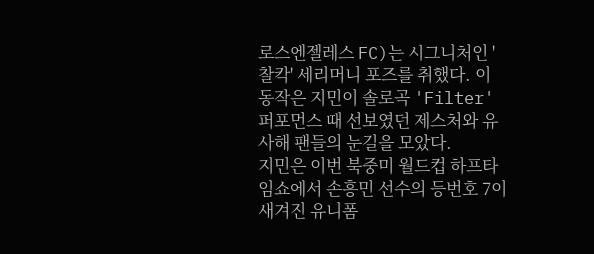로스엔젤레스 FC)는 시그니처인 '찰칵' 세리머니 포즈를 취했다. 이 동작은 지민이 솔로곡 'Filter' 퍼포먼스 때 선보였던 제스처와 유사해 팬들의 눈길을 모았다.
지민은 이번 북중미 월드컵 하프타임쇼에서 손흥민 선수의 등번호 7이 새겨진 유니폼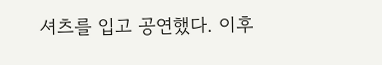셔츠를 입고 공연했다. 이후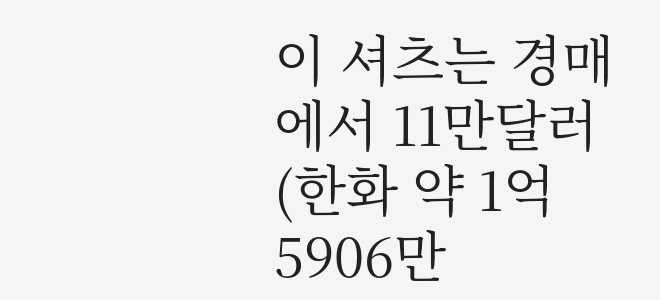이 셔츠는 경매에서 11만달러(한화 약 1억5906만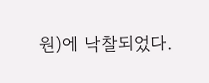원)에 낙찰되었다.